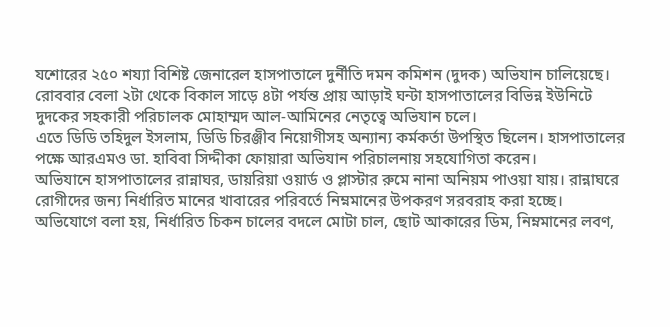যশোরের ২৫০ শয্যা বিশিষ্ট জেনারেল হাসপাতালে দুর্নীতি দমন কমিশন (দুদক) অভিযান চালিয়েছে।
রোববার বেলা ২টা থেকে বিকাল সাড়ে ৪টা পর্যন্ত প্রায় আড়াই ঘন্টা হাসপাতালের বিভিন্ন ইউনিটে দুদকের সহকারী পরিচালক মোহাম্মদ আল-আমিনের নেতৃত্বে অভিযান চলে।
এতে ডিডি তহিদুল ইসলাম, ডিডি চিরঞ্জীব নিয়োগীসহ অন্যান্য কর্মকর্তা উপস্থিত ছিলেন। হাসপাতালের পক্ষে আরএমও ডা. হাবিবা সিদ্দীকা ফোয়ারা অভিযান পরিচালনায় সহযোগিতা করেন।
অভিযানে হাসপাতালের রান্নাঘর, ডায়রিয়া ওয়ার্ড ও প্লাস্টার রুমে নানা অনিয়ম পাওয়া যায়। রান্নাঘরে রোগীদের জন্য নির্ধারিত মানের খাবারের পরিবর্তে নিম্নমানের উপকরণ সরবরাহ করা হচ্ছে।
অভিযোগে বলা হয়, নির্ধারিত চিকন চালের বদলে মোটা চাল, ছোট আকারের ডিম, নিম্নমানের লবণ,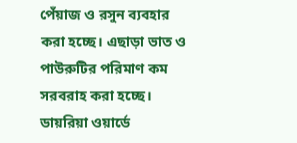পেঁয়াজ ও রসুন ব্যবহার করা হচ্ছে। এছাড়া ভাত ও পাউরুটির পরিমাণ কম সরবরাহ করা হচ্ছে।
ডায়রিয়া ওয়ার্ডে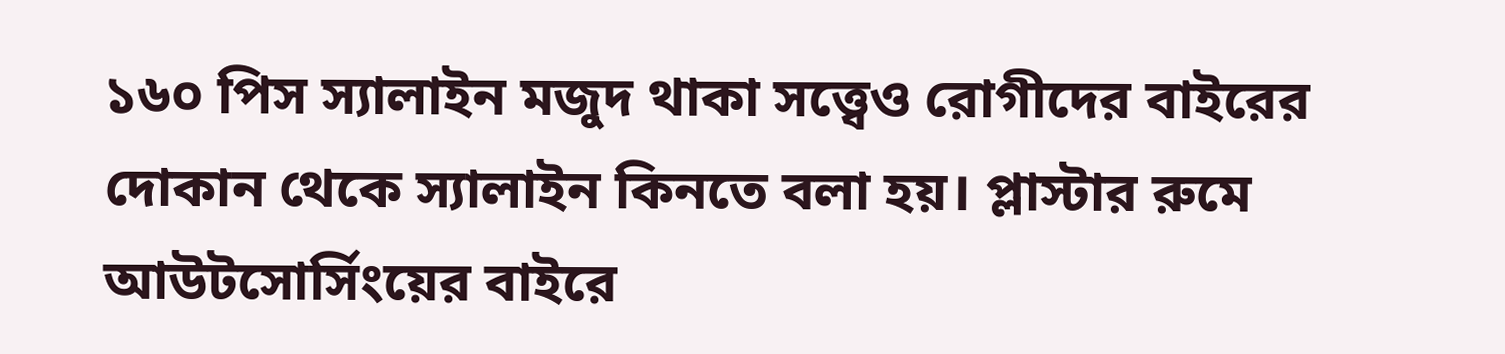১৬০ পিস স্যালাইন মজুদ থাকা সত্ত্বেও রোগীদের বাইরের দোকান থেকে স্যালাইন কিনতে বলা হয়। প্লাস্টার রুমে আউটসোর্সিংয়ের বাইরে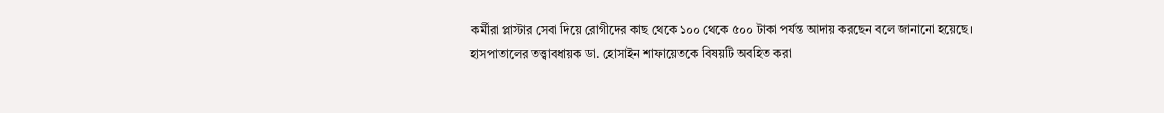কর্মীরা প্লাস্টার সেবা দিয়ে রোগীদের কাছ থেকে ১০০ থেকে ৫০০ টাকা পর্যন্ত আদায় করছেন বলে জানানো হয়েছে।
হাসপাতালের তত্ত্বাবধায়ক ডা. হোসাইন শাফায়েতকে বিষয়টি অবহিত করা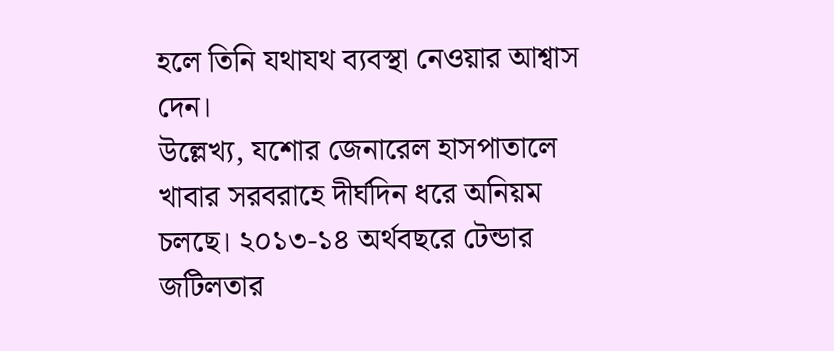হলে তিনি যথাযথ ব্যবস্থা নেওয়ার আশ্বাস দেন।
উল্লেখ্য, যশোর জেনারেল হাসপাতালে খাবার সরবরাহে দীর্ঘদিন ধরে অনিয়ম চলছে। ২০১৩-১৪ অর্থবছরে টেন্ডার জটিলতার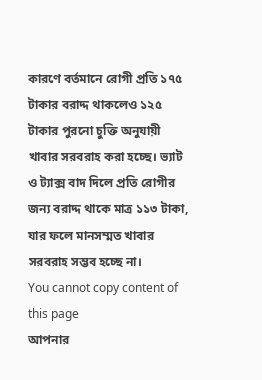কারণে বর্তমানে রোগী প্রতি ১৭৫ টাকার বরাদ্দ থাকলেও ১২৫ টাকার পুরনো চুক্তি অনুযায়ী খাবার সরবরাহ করা হচ্ছে। ভ্যাট ও ট্যাক্স বাদ দিলে প্রতি রোগীর জন্য বরাদ্দ থাকে মাত্র ১১৩ টাকা, যার ফলে মানসম্মত খাবার সরবরাহ সম্ভব হচ্ছে না।
You cannot copy content of this page
আপনার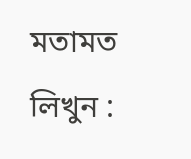মতামত লিখুন :